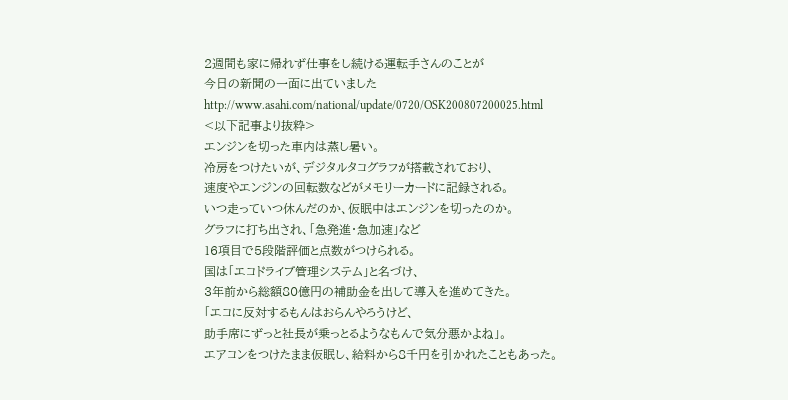2週間も家に帰れず仕事をし続ける運転手さんのことが
今日の新聞の一面に出ていました
http://www.asahi.com/national/update/0720/OSK200807200025.html
<以下記事より抜粋>
エンジンを切った車内は蒸し暑い。
冷房をつけたいが、デジタルタコグラフが搭載されており、
速度やエンジンの回転数などがメモリーカードに記録される。
いつ走っていつ休んだのか、仮眠中はエンジンを切ったのか。
グラフに打ち出され、「急発進・急加速」など
16項目で5段階評価と点数がつけられる。
国は「エコドライブ管理システム」と名づけ、
3年前から総額80億円の補助金を出して導入を進めてきた。
「エコに反対するもんはおらんやろうけど、
助手席にずっと社長が乗っとるようなもんで気分悪かよね」。
エアコンをつけたまま仮眠し、給料から8千円を引かれたこともあった。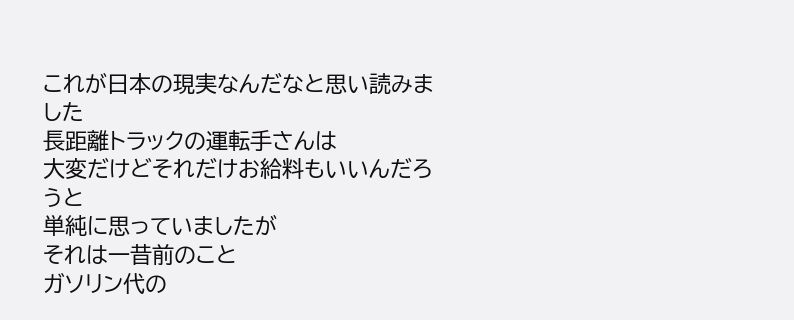これが日本の現実なんだなと思い読みました
長距離トラックの運転手さんは
大変だけどそれだけお給料もいいんだろうと
単純に思っていましたが
それは一昔前のこと
ガソリン代の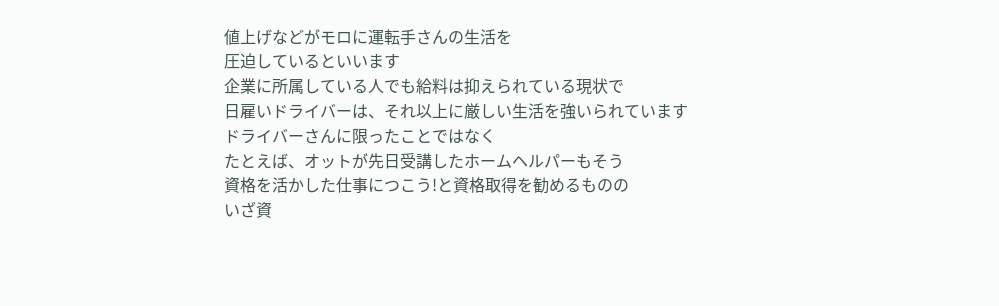値上げなどがモロに運転手さんの生活を
圧迫しているといいます
企業に所属している人でも給料は抑えられている現状で
日雇いドライバーは、それ以上に厳しい生活を強いられています
ドライバーさんに限ったことではなく
たとえば、オットが先日受講したホームヘルパーもそう
資格を活かした仕事につこう!と資格取得を勧めるものの
いざ資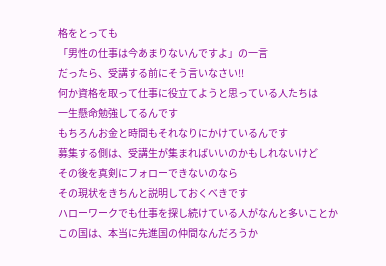格をとっても
「男性の仕事は今あまりないんですよ」の一言
だったら、受講する前にそう言いなさい!!
何か資格を取って仕事に役立てようと思っている人たちは
一生懸命勉強してるんです
もちろんお金と時間もそれなりにかけているんです
募集する側は、受講生が集まればいいのかもしれないけど
その後を真剣にフォローできないのなら
その現状をきちんと説明しておくべきです
ハローワークでも仕事を探し続けている人がなんと多いことか
この国は、本当に先進国の仲間なんだろうか